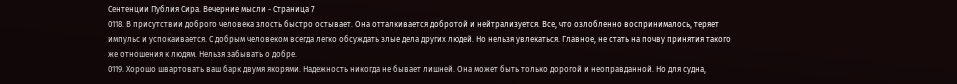Сентенции Публия Сира. Вечерние мысли - Страница 7
0118. В присутствии доброго человека злость быстро остывает. Она отталкивается добротой и нейтрализуется. Все, что озлобленно воспринималось, теряет импульс и успокаивается. С добрым человеком всегда легко обсуждать злые дела других людей. Но нельзя увлекаться. Главное, не стать на почву принятия такого же отношения к людям. Нельзя забывать о добре.
0119. Хорошо швартовать ваш барк двумя якорями. Надежность никогда не бывает лишней. Она может быть только дорогой и неоправданной. Но для судна,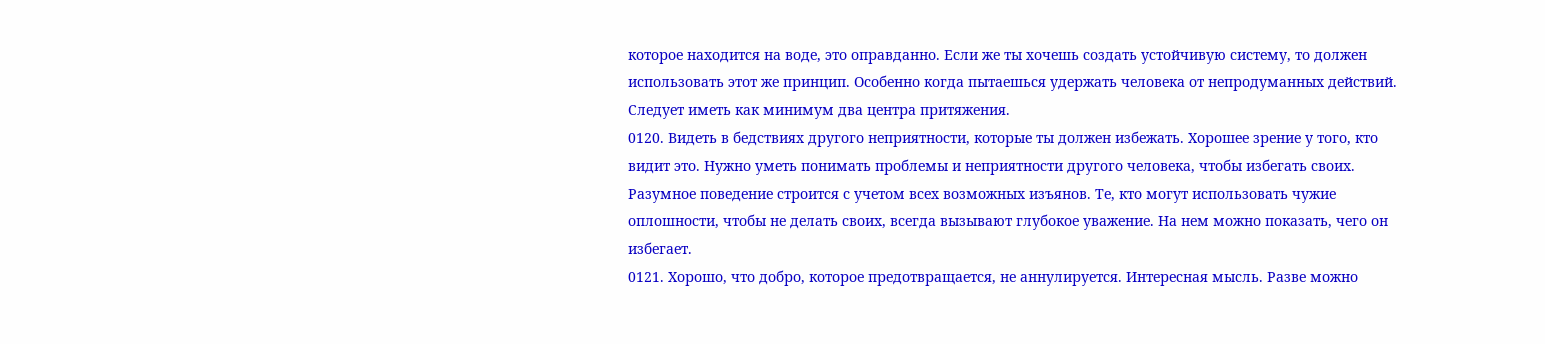которое находится на воде, это оправданно. Если же ты хочешь создать устойчивую систему, то должен использовать этот же принцип. Особенно когда пытаешься удержать человека от непродуманных действий. Следует иметь как минимум два центра притяжения.
0120. Видеть в бедствиях другого неприятности, которые ты должен избежать. Хорошее зрение у того, кто видит это. Нужно уметь понимать проблемы и неприятности другого человека, чтобы избегать своих. Разумное поведение строится с учетом всех возможных изъянов. Те, кто могут использовать чужие оплошности, чтобы не делать своих, всегда вызывают глубокое уважение. На нем можно показать, чего он избегает.
0121. Хорошо, что добро, которое предотвращается, не аннулируется. Интересная мысль. Разве можно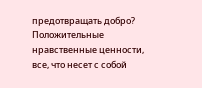предотвращать добро? Положительные нравственные ценности, все, что несет с собой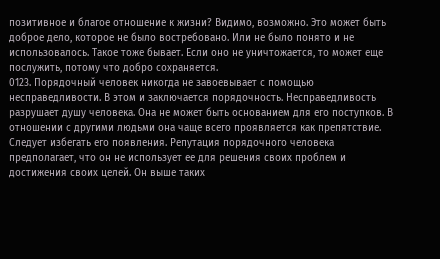позитивное и благое отношение к жизни? Видимо, возможно. Это может быть доброе дело, которое не было востребовано. Или не было понято и не использовалось. Такое тоже бывает. Если оно не уничтожается, то может еще послужить, потому что добро сохраняется.
0123. Порядочный человек никогда не завоевывает с помощью несправедливости. В этом и заключается порядочность. Несправедливость разрушает душу человека. Она не может быть основанием для его поступков. В отношении с другими людьми она чаще всего проявляется как препятствие. Следует избегать его появления. Репутация порядочного человека предполагает, что он не использует ее для решения своих проблем и достижения своих целей. Он выше таких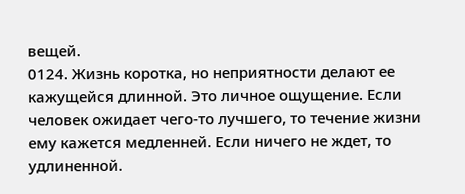вещей.
0124. Жизнь коротка, но неприятности делают ее кажущейся длинной. Это личное ощущение. Если человек ожидает чего-то лучшего, то течение жизни ему кажется медленней. Если ничего не ждет, то удлиненной.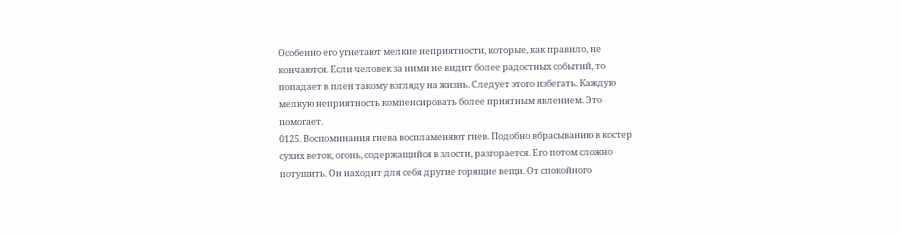Особенно его угнетают мелкие неприятности, которые, как правило, не кончаются. Если человек за ними не видит более радостных событий, то попадает в плен такому взгляду на жизнь. Следует этого избегать. Каждую мелкую неприятность компенсировать более приятным явлением. Это помогает.
0125. Воспоминания гнева воспламеняют гнев. Подобно вбрасыванию в костер сухих веток, огонь, содержащийся в злости, разгорается. Его потом сложно потушить. Он находит для себя другие горящие вещи. От спокойного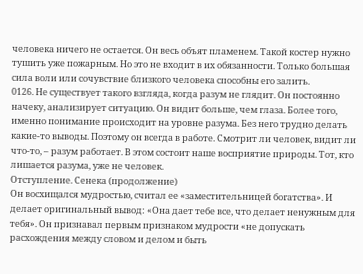человека ничего не остается. Он весь объят пламенем. Такой костер нужно тушить уже пожарным. Но это не входит в их обязанности. Только большая сила воли или сочувствие близкого человека способны его залить.
0126. Не существует такого взгляда, когда разум не глядит. Он постоянно начеку, анализирует ситуацию. Он видит больше, чем глаза. Более того, именно понимание происходит на уровне разума. Без него трудно делать какие-то выводы. Поэтому он всегда в работе. Смотрит ли человек, видит ли что-то, – разум работает. В этом состоит наше восприятие природы. Тот, кто лишается разума, уже не человек.
Отступление. Сенека (продолжение)
Он восхищался мудростью, считал ее «заместительницей богатства». И делает оригинальный вывод: «Она дает тебе все, что делает ненужным для тебя». Он признавал первым признаком мудрости «не допускать расхождения между словом и делом и быть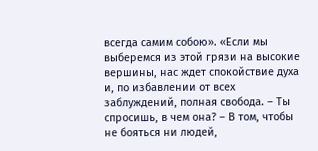всегда самим собою». «Если мы выберемся из этой грязи на высокие вершины, нас ждет спокойствие духа и, по избавлении от всех заблуждений, полная свобода. – Ты спросишь, в чем она? – В том, чтобы не бояться ни людей,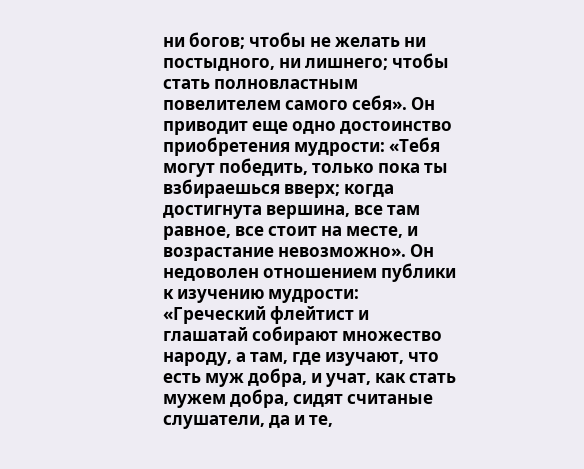ни богов; чтобы не желать ни постыдного, ни лишнего; чтобы стать полновластным повелителем самого себя». Он приводит еще одно достоинство приобретения мудрости: «Тебя могут победить, только пока ты взбираешься вверх; когда достигнута вершина, все там равное, все стоит на месте, и возрастание невозможно». Он недоволен отношением публики к изучению мудрости: «Греческий флейтист и глашатай собирают множество народу, а там, где изучают, что есть муж добра, и учат, как стать мужем добра, сидят считаные слушатели, да и те,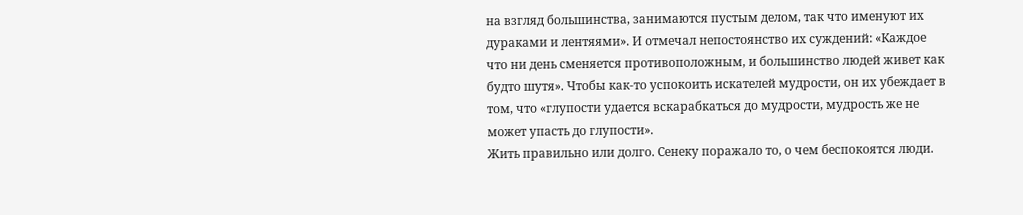на взгляд большинства, занимаются пустым делом, так что именуют их дураками и лентяями». И отмечал непостоянство их суждений: «Каждое что ни день сменяется противоположным, и большинство людей живет как будто шутя». Чтобы как-то успокоить искателей мудрости, он их убеждает в том, что «глупости удается вскарабкаться до мудрости, мудрость же не может упасть до глупости».
Жить правильно или долго. Сенеку поражало то, о чем беспокоятся люди.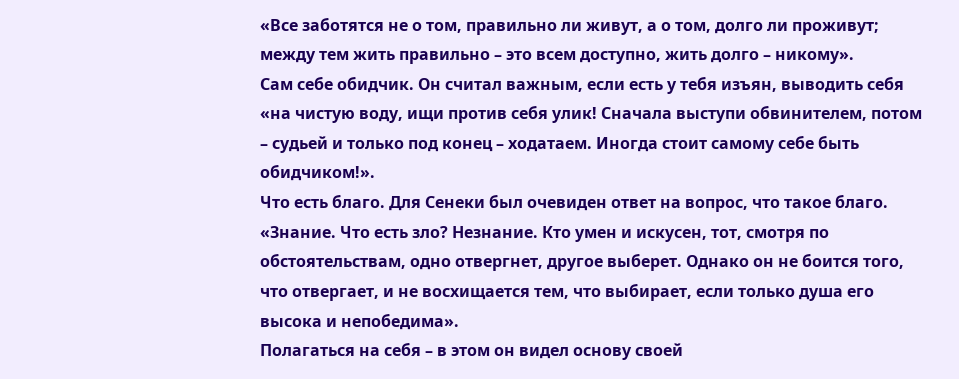«Все заботятся не о том, правильно ли живут, а о том, долго ли проживут; между тем жить правильно – это всем доступно, жить долго – никому».
Сам себе обидчик. Он считал важным, если есть у тебя изъян, выводить себя «на чистую воду, ищи против себя улик! Сначала выступи обвинителем, потом – судьей и только под конец – ходатаем. Иногда стоит самому себе быть обидчиком!».
Что есть благо. Для Сенеки был очевиден ответ на вопрос, что такое благо. «Знание. Что есть зло? Незнание. Кто умен и искусен, тот, смотря по обстоятельствам, одно отвергнет, другое выберет. Однако он не боится того, что отвергает, и не восхищается тем, что выбирает, если только душа его высока и непобедима».
Полагаться на себя – в этом он видел основу своей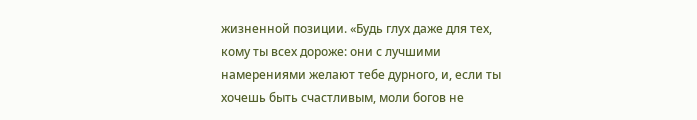жизненной позиции. «Будь глух даже для тех, кому ты всех дороже: они с лучшими намерениями желают тебе дурного, и, если ты хочешь быть счастливым, моли богов не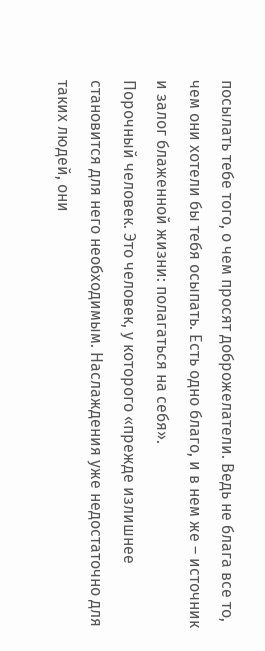посылать тебе того, о чем просят доброжелатели. Ведь не блага все то, чем они хотели бы тебя осыпать. Есть одно благо, и в нем же – источник и залог блаженной жизни: полагаться на себя».
Порочный человек. Это человек, у которого «прежде излишнее становится для него необходимым. Наслаждения уже недостаточно для таких людей, они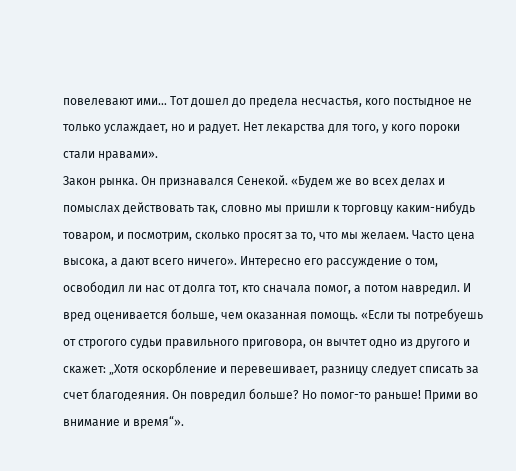повелевают ими… Тот дошел до предела несчастья, кого постыдное не только услаждает, но и радует. Нет лекарства для того, у кого пороки стали нравами».
Закон рынка. Он признавался Сенекой. «Будем же во всех делах и помыслах действовать так, словно мы пришли к торговцу каким-нибудь товаром, и посмотрим, сколько просят за то, что мы желаем. Часто цена высока, а дают всего ничего». Интересно его рассуждение о том, освободил ли нас от долга тот, кто сначала помог, а потом навредил. И вред оценивается больше, чем оказанная помощь. «Если ты потребуешь от строгого судьи правильного приговора, он вычтет одно из другого и скажет: „Хотя оскорбление и перевешивает, разницу следует списать за счет благодеяния. Он повредил больше? Но помог-то раньше! Прими во внимание и время“».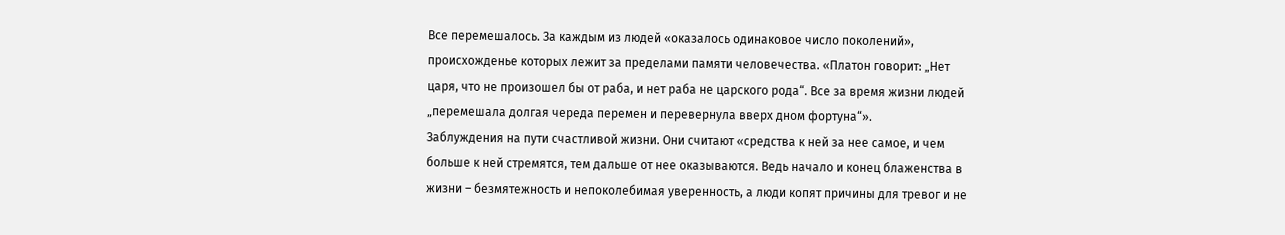Все перемешалось. За каждым из людей «оказалось одинаковое число поколений», происхожденье которых лежит за пределами памяти человечества. «Платон говорит: „Нет царя, что не произошел бы от раба, и нет раба не царского рода“. Все за время жизни людей „перемешала долгая череда перемен и перевернула вверх дном фортуна“».
Заблуждения на пути счастливой жизни. Они считают «средства к ней за нее самое, и чем больше к ней стремятся, тем дальше от нее оказываются. Ведь начало и конец блаженства в жизни – безмятежность и непоколебимая уверенность, а люди копят причины для тревог и не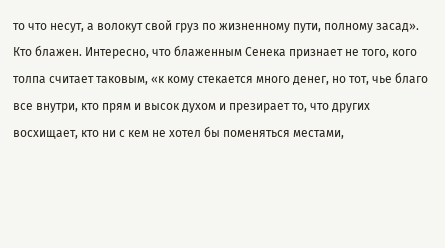то что несут, а волокут свой груз по жизненному пути, полному засад».
Кто блажен. Интересно, что блаженным Сенека признает не того, кого толпа считает таковым, «к кому стекается много денег, но тот, чье благо все внутри, кто прям и высок духом и презирает то, что других восхищает, кто ни с кем не хотел бы поменяться местами,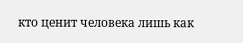кто ценит человека лишь как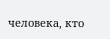человека, кто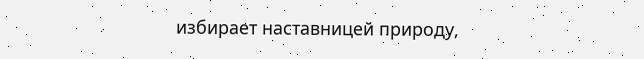избирает наставницей природу,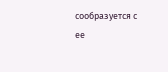сообразуется с ее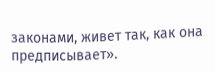законами, живет так, как она предписывает».